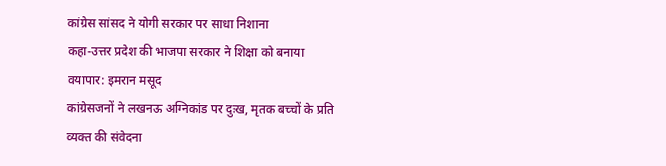कांग्रेस सांसद ने योगी सरकार पर साधा निशाना
कहा-उत्तर प्रदेश की भाजपा सरकार ने शिक्षा को बनाया वयापार: इमरान मसूद
कांग्रेसजनों ने लखनऊ अग्निकांड पर दुःख, मृतक बच्चों के प्रति व्यक्त की संवेदना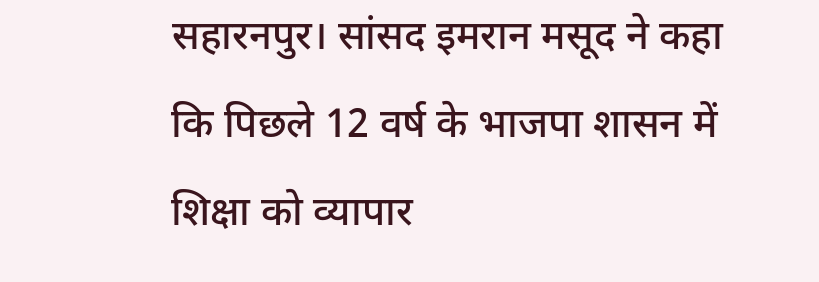सहारनपुर। सांसद इमरान मसूद ने कहा कि पिछले 12 वर्ष के भाजपा शासन में शिक्षा को व्यापार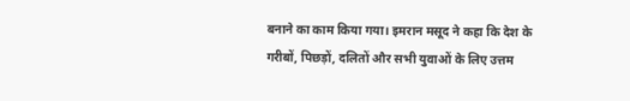बनाने का काम किया गया। इमरान मसूद ने कहा कि देश के गरीबों, पिछड़ों, दलितों और सभी युवाओं के लिए उत्तम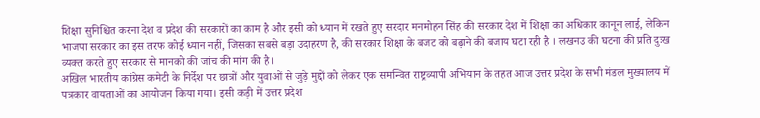शिक्षा सुनिश्चित करना देश व प्रदेश की सरकारों का काम है और इसी को ध्यान में रखते हुए सरदार मनमोहन सिंह की सरकार देश में शिक्षा का अधिकार कानून लाई, लेकिन भाजपा सरकार का इस तरफ कोई ध्यान नहीं, जिसका सबसे बड़ा उदाहरण है, की सरकार शिक्षा के बजट को बढ़ाने की बजाय घटा रही है । लखनउ की घटना की प्रति दुःख व्यक्त करते हुए सरकार से मानको की जांच की मांग की है।
अखिल भारतीय कांग्रेस कमेटी के निर्देश पर छात्रों और युवाओं से जुड़े मुद्दों को लेकर एक समन्वित राष्ट्रव्यापी अभियान के तहत आज उत्तर प्रदेश के सभी मंडल मुख्यालय में पत्रकार वायताओं का आयोजन किया गया। इसी कड़ी में उत्तर प्रदेश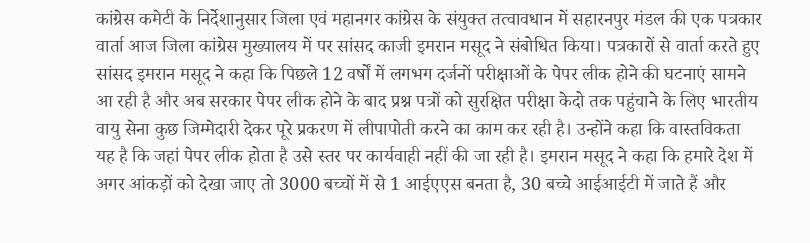कांग्रेस कमेटी के निर्देशानुसार जिला एवं महानगर कांग्रेस के संयुक्त तत्वावधान में सहारनपुर मंडल की एक पत्रकार वार्ता आज जिला कांग्रेस मुख्यालय में पर सांसद काजी इमरान मसूद ने संबोधित किया। पत्रकारों से वार्ता करते हुए सांसद इमरान मसूद ने कहा कि पिछले 12 वर्षों में लगभग दर्जनों परीक्षाओं के पेपर लीक होने की घटनाएं सामने आ रही है और अब सरकार पेपर लीक होने के बाद प्रश्न पत्रों को सुरक्षित परीक्षा केदो तक पहुंचाने के लिए भारतीय वायु सेना कुछ जिम्मेदारी देकर पूरे प्रकरण में लीपापोती करने का काम कर रही है। उन्होंने कहा कि वास्तविकता यह है कि जहां पेपर लीक होता है उसे स्तर पर कार्यवाही नहीं की जा रही है। इमरान मसूद ने कहा कि हमारे देश में अगर आंकड़ों को देखा जाए तो 3000 बच्चों में से 1 आईएएस बनता है, 30 बच्चे आईआईटी में जाते हैं और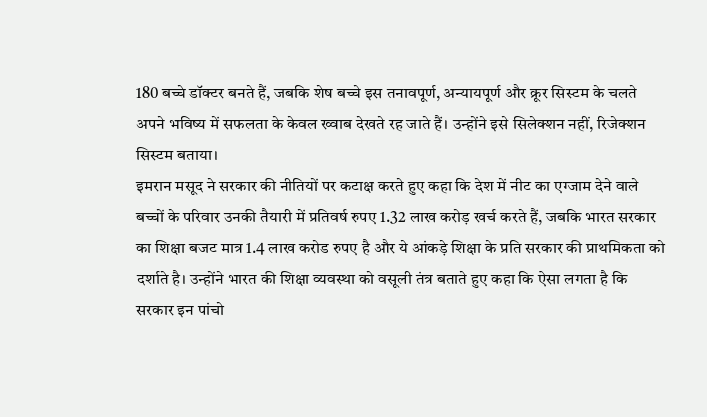180 बच्चे डॉक्टर बनते हैं, जबकि शेष बच्चे इस तनावपूर्ण, अन्यायपूर्ण और क्रूर सिस्टम के चलते अपने भविष्य में सफलता के केवल ख्वाब देखते रह जाते हैं। उन्होंने इसे सिलेक्शन नहीं, रिजेक्शन सिस्टम बताया।
इमरान मसूद ने सरकार की नीतियों पर कटाक्ष करते हुए कहा कि देश में नीट का एग्जाम देने वाले बच्चों के परिवार उनकी तैयारी में प्रतिवर्ष रुपए 1.32 लाख करोड़ खर्च करते हैं, जबकि भारत सरकार का शिक्षा बजट मात्र 1.4 लाख करोड रुपए है और ये आंकड़े शिक्षा के प्रति सरकार की प्राथमिकता को दर्शाते है। उन्होंने भारत की शिक्षा व्यवस्था को वसूली तंत्र बताते हुए कहा कि ऐसा लगता है कि सरकार इन पांचो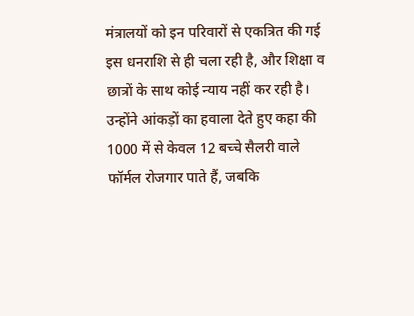मंत्रालयों को इन परिवारों से एकत्रित की गई इस धनराशि से ही चला रही है, और शिक्षा व छात्रों के साथ कोई न्याय नहीं कर रही है। उन्होंने आंकड़ों का हवाला देते हुए कहा की 1000 में से केवल 12 बच्चे सैलरी वाले फॉर्मल रोजगार पाते हैं, जबकि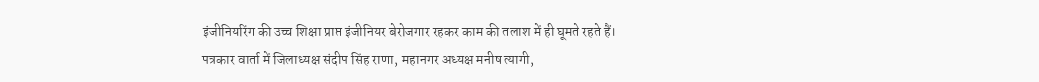इंजीनियरिंग की उच्च शिक्षा प्राप्त इंजीनियर बेरोजगार रहकर काम की तलाश में ही घूमते रहते हैं।
पत्रकार वार्ता में जिलाध्यक्ष संदीप सिंह राणा, महानगर अध्यक्ष मनीष त्यागी,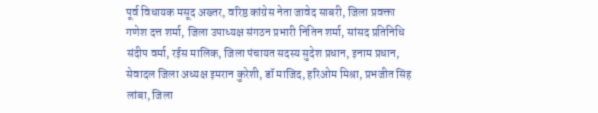पूर्व विधायक मसूद अख्तर, वरिष्ठ कांग्रेस नेता जावेद साबरी, जिला प्रवक्ता गणेश दत्त शर्मा, जिला उपाध्यक्ष संगठन प्रभारी नितिन शर्मा, सांसद प्रतिनिधि संदीप वर्मा, रईस मालिक, जिला पंचायत सदस्य सुदेश प्रधान, इनाम प्रधान, सेवादल जिला अध्यक्ष इमरान कुरेशी, डॉ माजिद, हरिओम मिश्रा, प्रभजीत सिंह लांबा, जिला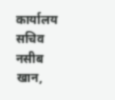कार्यालय सचिव नसीब खान,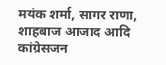मयंक शर्मा, सागर राणा, शाहबाज आजाद आदि कांग्रेसजन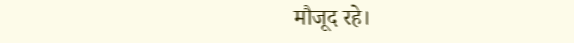मौजूद रहे।